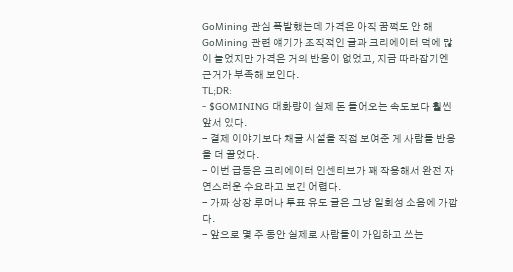GoMining 관심 폭발했는데 가격은 아직 꿈쩍도 안 해
GoMining 관련 얘기가 조직적인 글과 크리에이터 덕에 많이 늘었지만 가격은 거의 반응이 없었고, 지금 따라잡기엔 근거가 부족해 보인다.
TL;DR:
- $GOMINING 대화량이 실제 돈 들어오는 속도보다 훨씬 앞서 있다.
- 결제 이야기보다 채굴 시설을 직접 보여준 게 사람들 반응을 더 끌었다.
- 이번 급등은 크리에이터 인센티브가 꽤 작용해서 완전 자연스러운 수요라고 보긴 어렵다.
- 가짜 상장 루머나 투표 유도 글은 그냥 일회성 소음에 가깝다.
- 앞으로 몇 주 동안 실제로 사람들이 가입하고 쓰는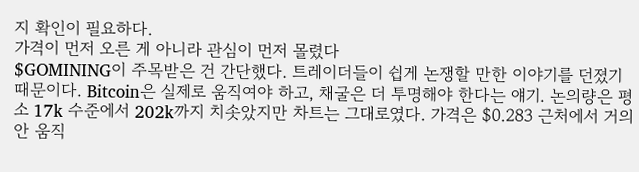지 확인이 필요하다.
가격이 먼저 오른 게 아니라 관심이 먼저 몰렸다
$GOMINING이 주목받은 건 간단했다. 트레이더들이 쉽게 논쟁할 만한 이야기를 던졌기 때문이다. Bitcoin은 실제로 움직여야 하고, 채굴은 더 투명해야 한다는 얘기. 논의량은 평소 17k 수준에서 202k까지 치솟았지만 차트는 그대로였다. 가격은 $0.283 근처에서 거의 안 움직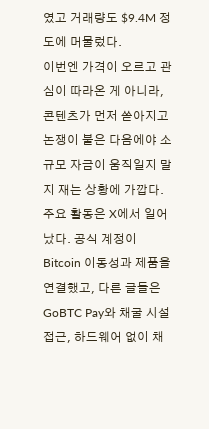였고 거래량도 $9.4M 정도에 머물렀다.
이번엔 가격이 오르고 관심이 따라온 게 아니라, 콘텐츠가 먼저 쏟아지고 논쟁이 붙은 다음에야 소규모 자금이 움직일지 말지 재는 상황에 가깝다. 주요 활동은 X에서 일어났다. 공식 계정이 Bitcoin 이동성과 제품을 연결했고, 다른 글들은 GoBTC Pay와 채굴 시설 접근, 하드웨어 없이 채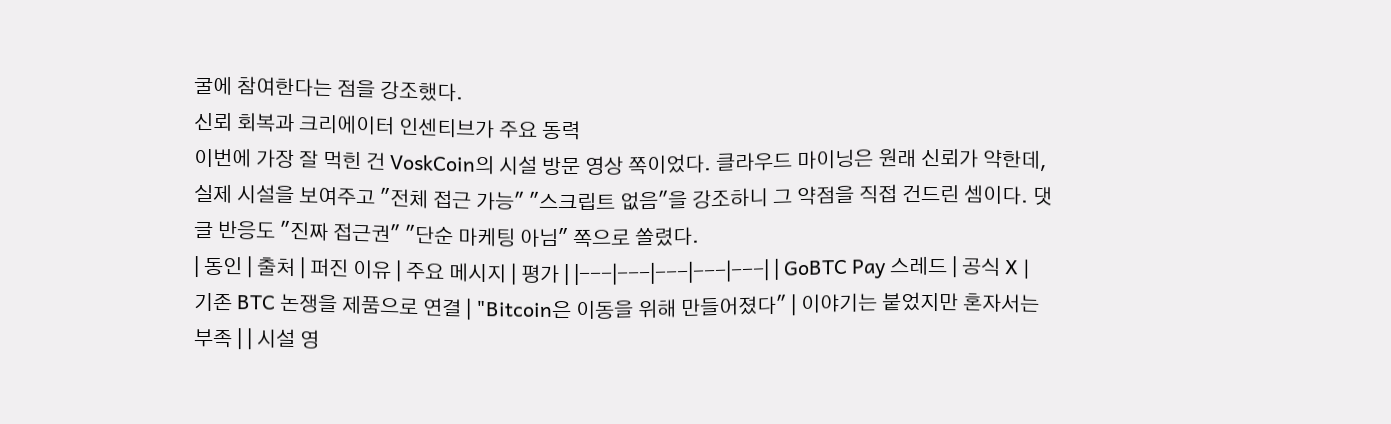굴에 참여한다는 점을 강조했다.
신뢰 회복과 크리에이터 인센티브가 주요 동력
이번에 가장 잘 먹힌 건 VoskCoin의 시설 방문 영상 쪽이었다. 클라우드 마이닝은 원래 신뢰가 약한데, 실제 시설을 보여주고 "전체 접근 가능" "스크립트 없음"을 강조하니 그 약점을 직접 건드린 셈이다. 댓글 반응도 "진짜 접근권" "단순 마케팅 아님" 쪽으로 쏠렸다.
| 동인 | 출처 | 퍼진 이유 | 주요 메시지 | 평가 | |---|---|---|---|---| | GoBTC Pay 스레드 | 공식 X | 기존 BTC 논쟁을 제품으로 연결 | "Bitcoin은 이동을 위해 만들어졌다" | 이야기는 붙었지만 혼자서는 부족 | | 시설 영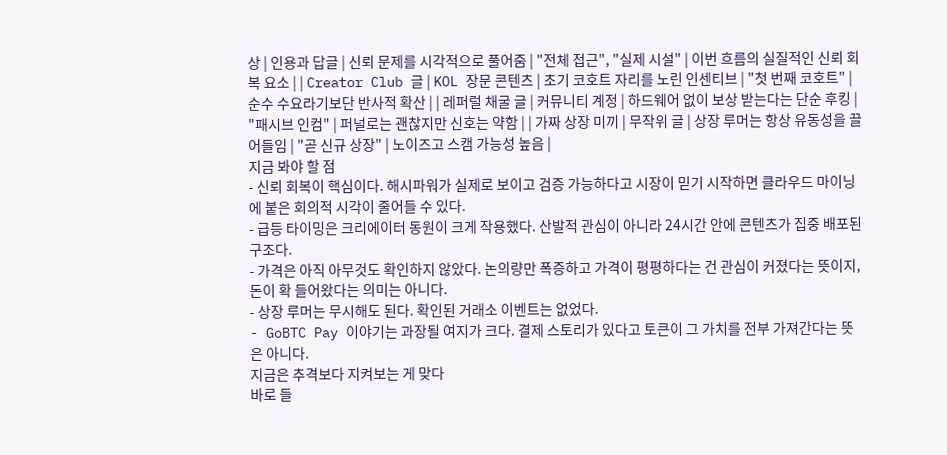상 | 인용과 답글 | 신뢰 문제를 시각적으로 풀어줌 | "전체 접근", "실제 시설" | 이번 흐름의 실질적인 신뢰 회복 요소 | | Creator Club 글 | KOL 장문 콘텐츠 | 초기 코호트 자리를 노린 인센티브 | "첫 번째 코호트" | 순수 수요라기보단 반사적 확산 | | 레퍼럴 채굴 글 | 커뮤니티 계정 | 하드웨어 없이 보상 받는다는 단순 후킹 | "패시브 인컴" | 퍼널로는 괜찮지만 신호는 약함 | | 가짜 상장 미끼 | 무작위 글 | 상장 루머는 항상 유동성을 끌어들임 | "곧 신규 상장" | 노이즈고 스캠 가능성 높음 |
지금 봐야 할 점
- 신뢰 회복이 핵심이다. 해시파워가 실제로 보이고 검증 가능하다고 시장이 믿기 시작하면 클라우드 마이닝에 붙은 회의적 시각이 줄어들 수 있다.
- 급등 타이밍은 크리에이터 동원이 크게 작용했다. 산발적 관심이 아니라 24시간 안에 콘텐츠가 집중 배포된 구조다.
- 가격은 아직 아무것도 확인하지 않았다. 논의량만 폭증하고 가격이 평평하다는 건 관심이 커졌다는 뜻이지, 돈이 확 들어왔다는 의미는 아니다.
- 상장 루머는 무시해도 된다. 확인된 거래소 이벤트는 없었다.
- GoBTC Pay 이야기는 과장될 여지가 크다. 결제 스토리가 있다고 토큰이 그 가치를 전부 가져간다는 뜻은 아니다.
지금은 추격보다 지켜보는 게 맞다
바로 들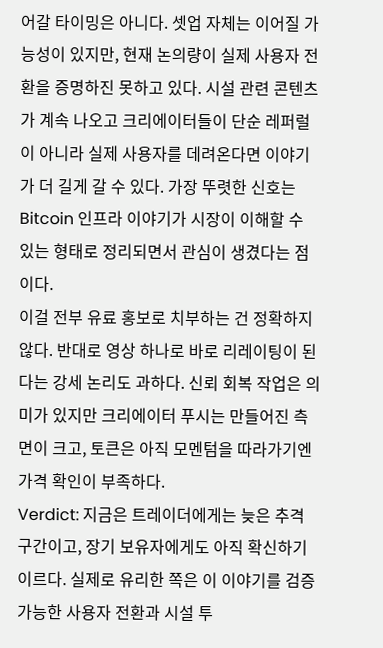어갈 타이밍은 아니다. 셋업 자체는 이어질 가능성이 있지만, 현재 논의량이 실제 사용자 전환을 증명하진 못하고 있다. 시설 관련 콘텐츠가 계속 나오고 크리에이터들이 단순 레퍼럴이 아니라 실제 사용자를 데려온다면 이야기가 더 길게 갈 수 있다. 가장 뚜렷한 신호는 Bitcoin 인프라 이야기가 시장이 이해할 수 있는 형태로 정리되면서 관심이 생겼다는 점이다.
이걸 전부 유료 홍보로 치부하는 건 정확하지 않다. 반대로 영상 하나로 바로 리레이팅이 된다는 강세 논리도 과하다. 신뢰 회복 작업은 의미가 있지만 크리에이터 푸시는 만들어진 측면이 크고, 토큰은 아직 모멘텀을 따라가기엔 가격 확인이 부족하다.
Verdict: 지금은 트레이더에게는 늦은 추격 구간이고, 장기 보유자에게도 아직 확신하기 이르다. 실제로 유리한 쪽은 이 이야기를 검증 가능한 사용자 전환과 시설 투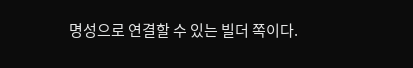명성으로 연결할 수 있는 빌더 쪽이다.